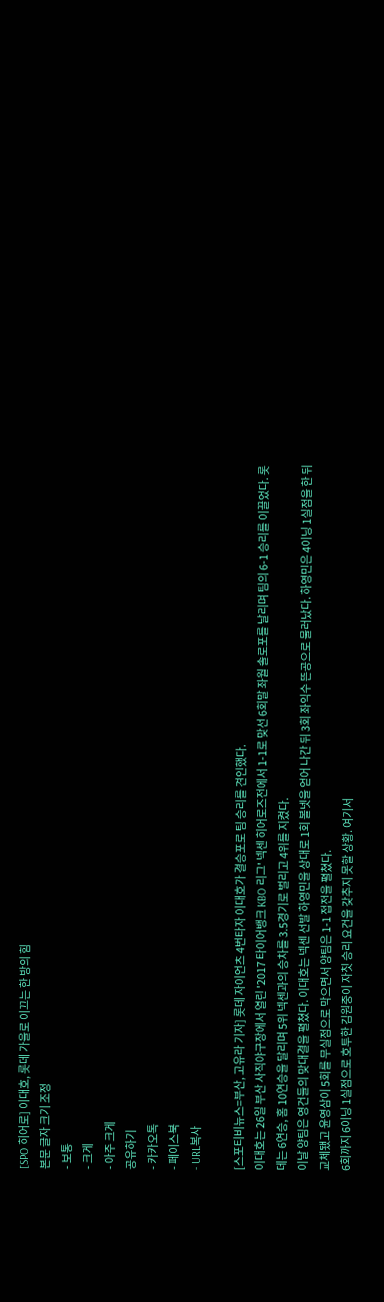[SPO 히어로] 이대호, 롯데 가을로 이끄는 한 방의 힘
본문 글자 크기 조정
- 보통
- 크게
- 아주 크게
공유하기
- 카카오톡
- 페이스북
- URL복사

[스포티비뉴스=부산, 고유라 기자] 롯데 자이언츠 4번타자 이대호가 결승포로 팀 승리를 견인했다.
이대호는 26일 부산 사직야구장에서 열린 '2017 타이어뱅크 KBO 리그' 넥센 히어로즈전에서 1-1로 맞선 6회말 좌월 솔로포를 날리며 팀의 6-1 승리를 이끌었다. 롯데는 6연승, 홈 10연승을 달리며 5위 넥센과의 승차를 3.5경기로 벌리고 4위를 지켰다.
이날 양팀은 영건들의 맞대결을 펼쳤다. 이대호는 넥센 선발 하영민을 상대로 1회 볼넷을 얻어 나간 뒤 3회 좌익수 뜬공으로 물러났다. 하영민은 4이닝 1실점을 한 뒤 교체됐고 윤영삼이 5회를 무실점으로 막으면서 양팀은 1-1 접전을 펼쳤다.
6회까지 6이닝 1실점으로 호투한 김원중이 자칫 승리 요건을 갖추지 못할 상황. 여기서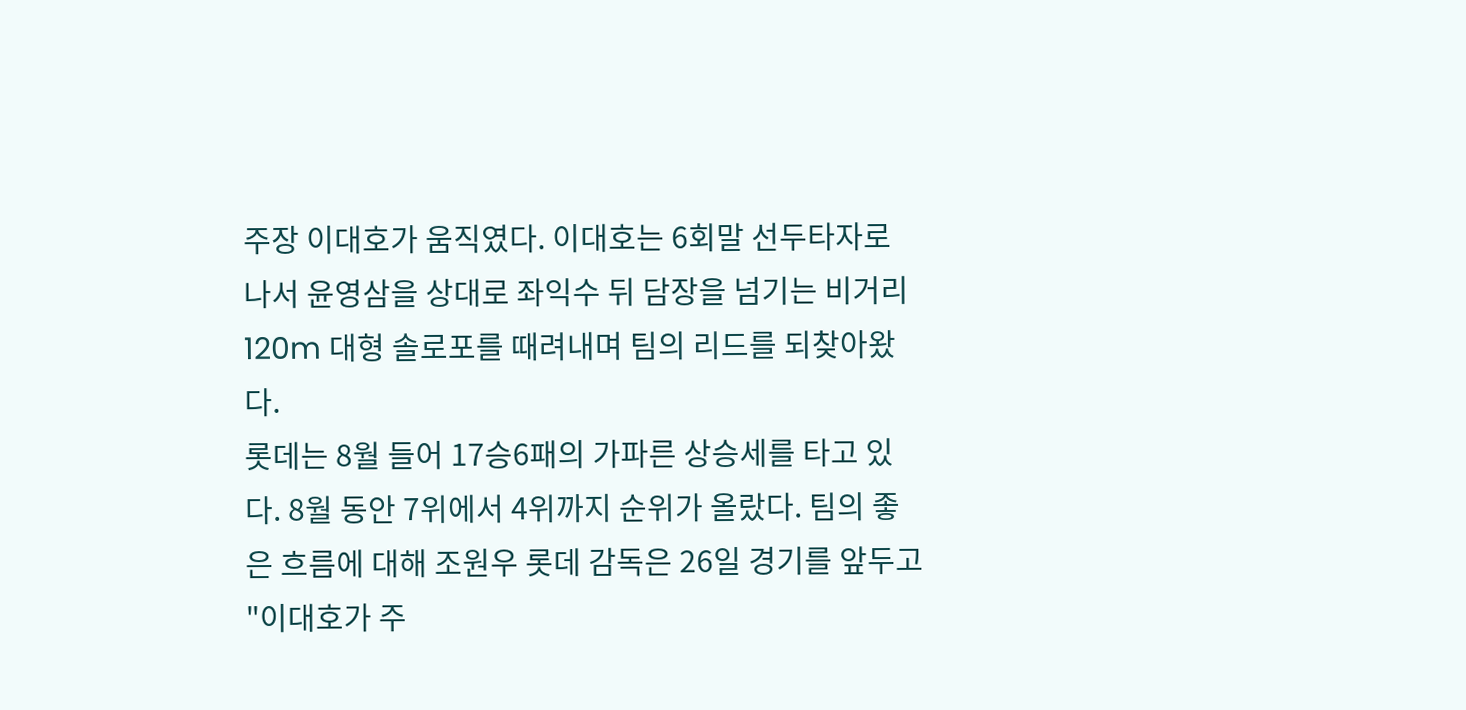주장 이대호가 움직였다. 이대호는 6회말 선두타자로 나서 윤영삼을 상대로 좌익수 뒤 담장을 넘기는 비거리 120m 대형 솔로포를 때려내며 팀의 리드를 되찾아왔다.
롯데는 8월 들어 17승6패의 가파른 상승세를 타고 있다. 8월 동안 7위에서 4위까지 순위가 올랐다. 팀의 좋은 흐름에 대해 조원우 롯데 감독은 26일 경기를 앞두고 "이대호가 주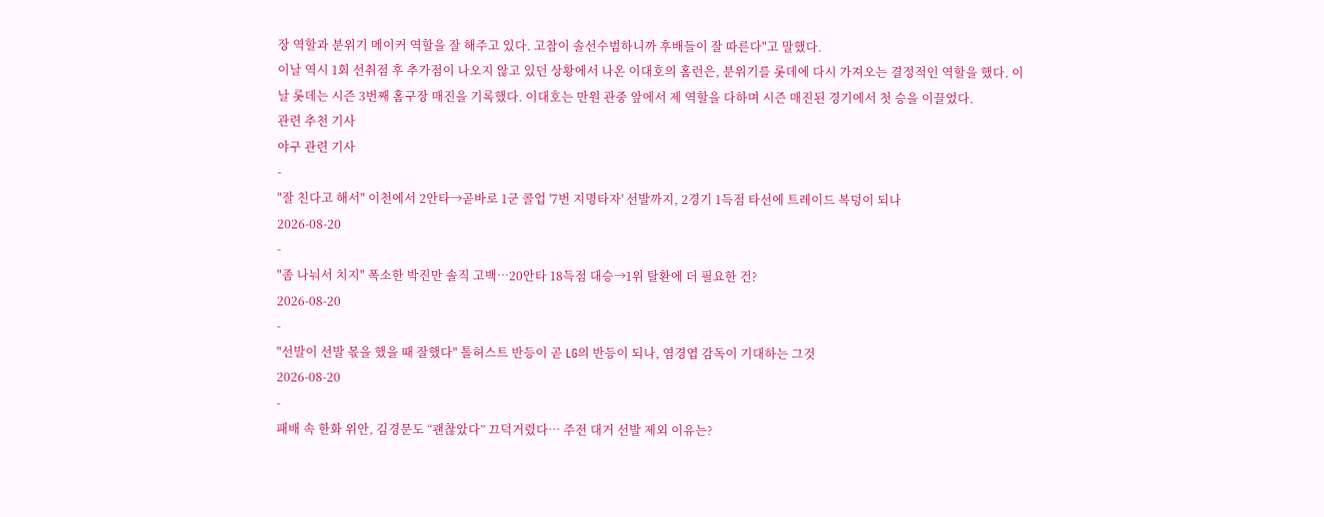장 역할과 분위기 메이커 역할을 잘 해주고 있다. 고참이 솔선수범하니까 후배들이 잘 따른다"고 말했다.
이날 역시 1회 선취점 후 추가점이 나오지 않고 있던 상황에서 나온 이대호의 홈런은, 분위기를 롯데에 다시 가져오는 결정적인 역할을 했다. 이날 롯데는 시즌 3번째 홈구장 매진을 기록했다. 이대호는 만원 관중 앞에서 제 역할을 다하며 시즌 매진된 경기에서 첫 승을 이끌었다.
관련 추천 기사
야구 관련 기사
-
"잘 친다고 해서" 이천에서 2안타→곧바로 1군 콜업 '7번 지명타자' 선발까지, 2경기 1득점 타선에 트레이드 복덩이 되나
2026-08-20
-
"좀 나눠서 치지" 폭소한 박진만 솔직 고백…20안타 18득점 대승→1위 탈환에 더 필요한 건?
2026-08-20
-
"선발이 선발 몫을 했을 때 잘했다" 톨허스트 반등이 곧 LG의 반등이 되나, 염경엽 감독이 기대하는 그것
2026-08-20
-
패배 속 한화 위안, 김경문도 “괜찮았다” 끄덕거렸다… 주전 대거 선발 제외 이유는?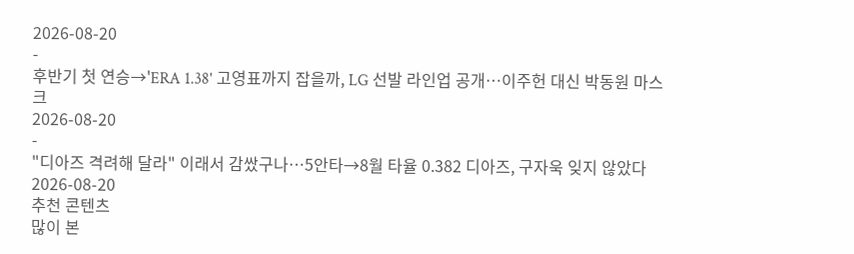2026-08-20
-
후반기 첫 연승→'ERA 1.38' 고영표까지 잡을까, LG 선발 라인업 공개…이주헌 대신 박동원 마스크
2026-08-20
-
"디아즈 격려해 달라" 이래서 감쌌구나…5안타→8월 타율 0.382 디아즈, 구자욱 잊지 않았다
2026-08-20
추천 콘텐츠
많이 본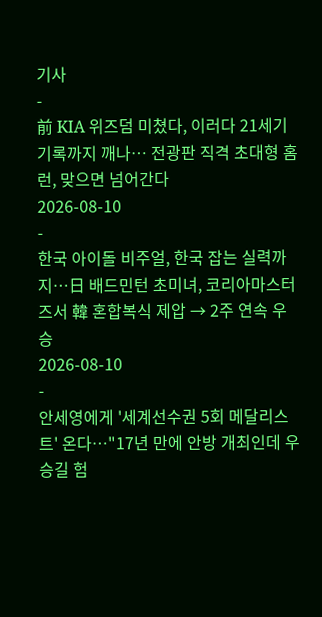기사
-
前 KIA 위즈덤 미쳤다, 이러다 21세기 기록까지 깨나… 전광판 직격 초대형 홈런, 맞으면 넘어간다
2026-08-10
-
한국 아이돌 비주얼, 한국 잡는 실력까지…日 배드민턴 초미녀, 코리아마스터즈서 韓 혼합복식 제압 → 2주 연속 우승
2026-08-10
-
안세영에게 '세계선수권 5회 메달리스트' 온다…"17년 만에 안방 개최인데 우승길 험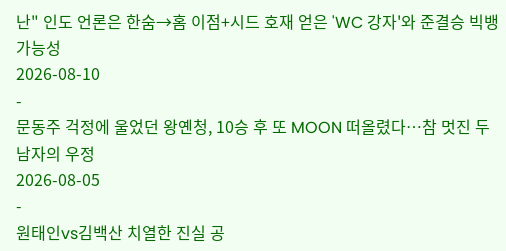난" 인도 언론은 한숨→홈 이점+시드 호재 얻은 'WC 강자'와 준결승 빅뱅 가능성
2026-08-10
-
문동주 걱정에 울었던 왕옌청, 10승 후 또 MOON 떠올렸다…참 멋진 두 남자의 우정
2026-08-05
-
원태인vs김백산 치열한 진실 공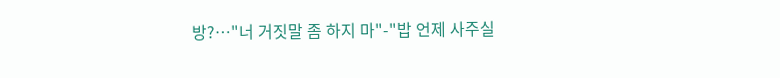방?…"너 거짓말 좀 하지 마"-"밥 언제 사주실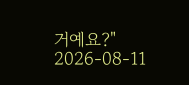거예요?"
2026-08-11